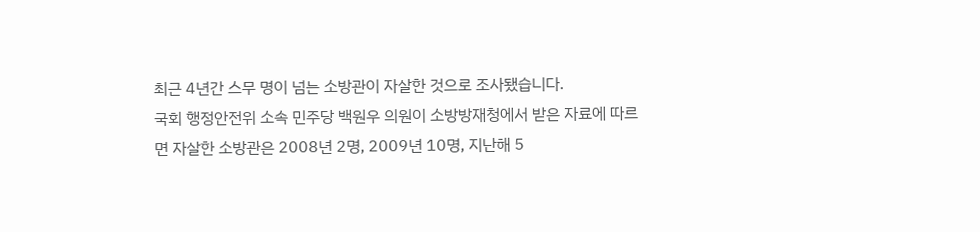최근 4년간 스무 명이 넘는 소방관이 자살한 것으로 조사됐습니다.
국회 행정안전위 소속 민주당 백원우 의원이 소방방재청에서 받은 자료에 따르면 자살한 소방관은 2008년 2명, 2009년 10명, 지난해 5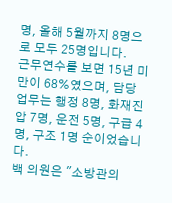명, 올해 5월까지 8명으로 모두 25명입니다.
근무연수를 보면 15년 미만이 68%였으며, 담당 업무는 행정 8명, 화재진압 7명, 운전 5명, 구급 4명, 구조 1명 순이었습니다.
백 의원은 "소방관의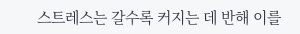스트레스는 갈수록 커지는 데 반해 이를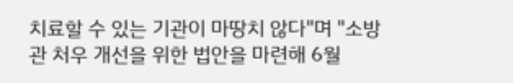치료할 수 있는 기관이 마땅치 않다"며 "소방관 처우 개선을 위한 법안을 마련해 6월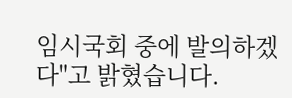임시국회 중에 발의하겠다"고 밝혔습니다.